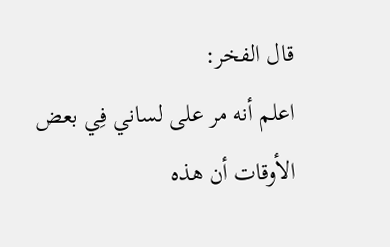قال الفخر:
اعلم أنه مر على لساني فِي بعض الأوقات أن هذه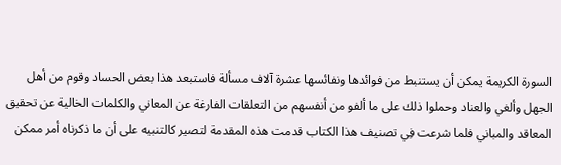السورة الكريمة يمكن أن يستنبط من فوائدها ونفائسها عشرة آلاف مسألة فاستبعد هذا بعض الحساد وقوم من أهل الجهل وألغي والعناد وحملوا ذلك على ما ألفو من أنفسهم من التعلقات الفارغة عن المعاني والكلمات الخالية عن تحقيق المعاقد والمباني فلما شرعت فِي تصنيف هذا الكتاب قدمت هذه المقدمة لتصير كالتنبيه على أن ما ذكرناه أمر ممكن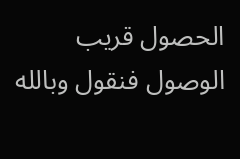الحصول قريب الوصول فنقول وبالله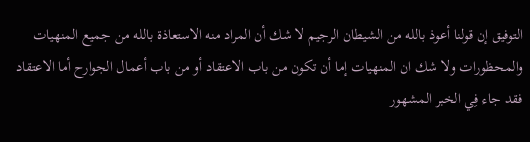التوفيق إن قولنا أعوذ بالله من الشيطان الرجيم لا شك أن المراد منه الاستعاذة بالله من جميع المنهيات والمحظورات ولا شك ان المنهيات إما أن تكون من باب الاعتقاد أو من باب أعمال الجوارح أما الاعتقاد فقد جاء فِي الخبر المشهور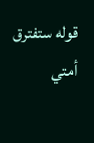قوله ستفترق أمتي